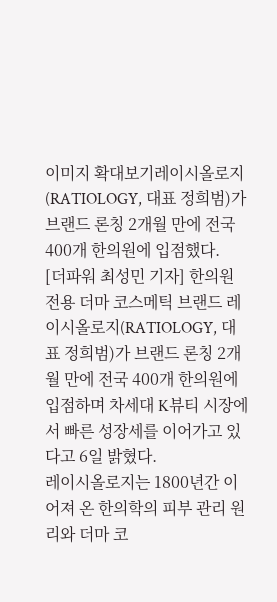이미지 확대보기레이시올로지(RATIOLOGY, 대표 정희범)가 브랜드 론칭 2개월 만에 전국 400개 한의원에 입점했다.
[더파워 최성민 기자] 한의원 전용 더마 코스메틱 브랜드 레이시올로지(RATIOLOGY, 대표 정희범)가 브랜드 론칭 2개월 만에 전국 400개 한의원에 입점하며 차세대 K뷰티 시장에서 빠른 성장세를 이어가고 있다고 6일 밝혔다.
레이시올로지는 1800년간 이어져 온 한의학의 피부 관리 원리와 더마 코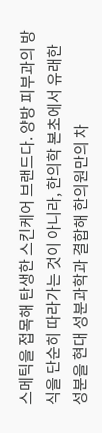스메틱을 접목해 탄생한 스킨케어 브랜드다. 양방 피부과의 방식을 단순히 따라가는 것이 아니라, 한의학 본초에서 유래한 성분을 현대 성분과학과 결합해 한의원만의 차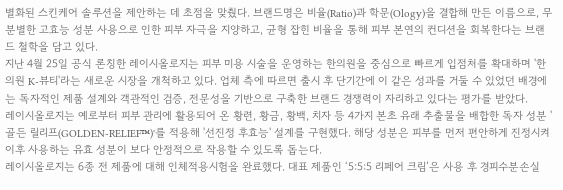별화된 스킨케어 솔루션을 제안하는 데 초점을 맞췄다. 브랜드명은 비율(Ratio)과 학문(Ology)을 결합해 만든 이름으로, 무분별한 고효능 성분 사용으로 인한 피부 자극을 지양하고, 균형 잡힌 비율을 통해 피부 본연의 컨디션을 회복한다는 브랜드 철학을 담고 있다.
지난 4월 25일 공식 론칭한 레이시올로지는 피부 미용 시술을 운영하는 한의원을 중심으로 빠르게 입점처를 확대하며 '한의원 K-뷰티'라는 새로운 시장을 개척하고 있다. 업체 측에 따르면 출시 후 단기간에 이 같은 성과를 거둘 수 있었던 배경에는 독자적인 제품 설계와 객관적인 검증, 전문성을 기반으로 구축한 브랜드 경쟁력이 자리하고 있다는 평가를 받았다.
레이시올로지는 예로부터 피부 관리에 활용되어 온 황련, 황금, 황백, 치자 등 4가지 본초 유래 추출물을 배합한 독자 성분 '골든 릴리프(GOLDEN-RELIEF™)'를 적용해 '선진정 후효능' 설계를 구현했다. 해당 성분은 피부를 먼저 편안하게 진정시켜 이후 사용하는 유효 성분이 보다 안정적으로 작용할 수 있도록 돕는다.
레이시올로지는 6종 전 제품에 대해 인체적용시험을 완료했다. 대표 제품인 ‘5:5:5 리페어 크림’은 사용 후 경피수분손실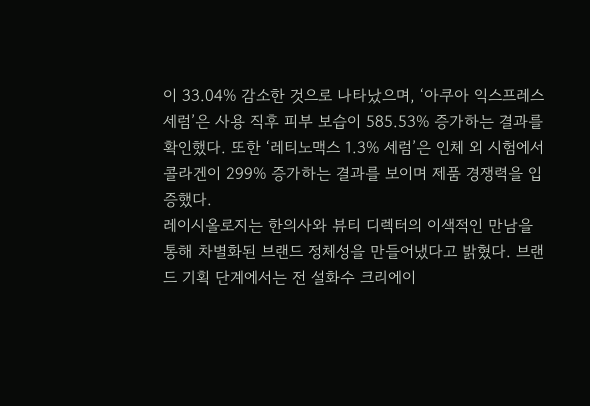이 33.04% 감소한 것으로 나타났으며, ‘아쿠아 익스프레스 세럼’은 사용 직후 피부 보습이 585.53% 증가하는 결과를 확인했다. 또한 ‘레티노맥스 1.3% 세럼’은 인체 외 시험에서 콜라겐이 299% 증가하는 결과를 보이며 제품 경쟁력을 입증했다.
레이시올로지는 한의사와 뷰티 디렉터의 이색적인 만남을 통해 차별화된 브랜드 정체성을 만들어냈다고 밝혔다. 브랜드 기획 단계에서는 전 설화수 크리에이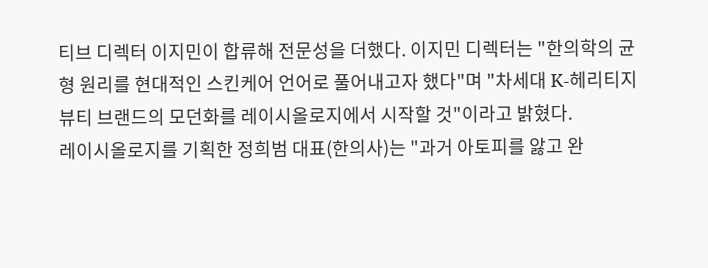티브 디렉터 이지민이 합류해 전문성을 더했다. 이지민 디렉터는 "한의학의 균형 원리를 현대적인 스킨케어 언어로 풀어내고자 했다"며 "차세대 K-헤리티지 뷰티 브랜드의 모던화를 레이시올로지에서 시작할 것"이라고 밝혔다.
레이시올로지를 기획한 정희범 대표(한의사)는 "과거 아토피를 앓고 완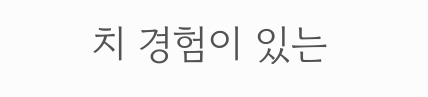치 경험이 있는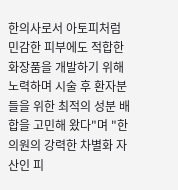한의사로서 아토피처럼 민감한 피부에도 적합한 화장품을 개발하기 위해 노력하며 시술 후 환자분들을 위한 최적의 성분 배합을 고민해 왔다"며 "한의원의 강력한 차별화 자산인 피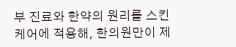부 진료와 한약의 원리를 스킨케어에 적용해, 한의원만이 제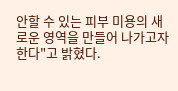안할 수 있는 피부 미용의 새로운 영역을 만들어 나가고자 한다"고 밝혔다.